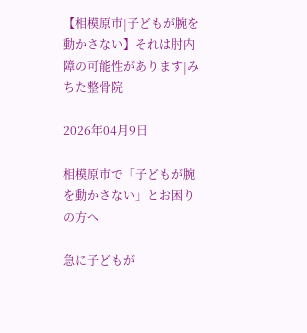【相模原市|子どもが腕を動かさない】それは肘内障の可能性があります|みちた整骨院

2026年04月9日

相模原市で「子どもが腕を動かさない」とお困りの方へ

急に子どもが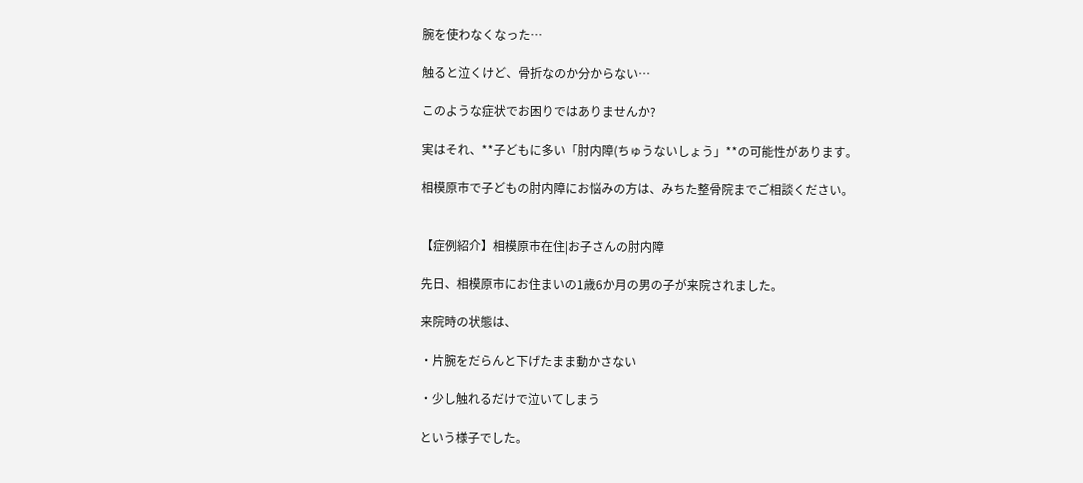腕を使わなくなった…

触ると泣くけど、骨折なのか分からない…

このような症状でお困りではありませんか?

実はそれ、**子どもに多い「肘内障(ちゅうないしょう」**の可能性があります。

相模原市で子どもの肘内障にお悩みの方は、みちた整骨院までご相談ください。


【症例紹介】相模原市在住|お子さんの肘内障

先日、相模原市にお住まいの1歳6か月の男の子が来院されました。

来院時の状態は、

・片腕をだらんと下げたまま動かさない

・少し触れるだけで泣いてしまう

という様子でした。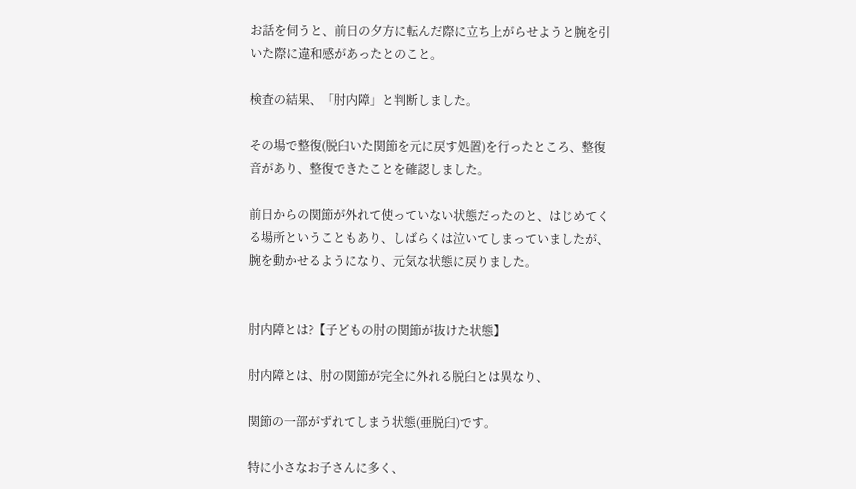お話を伺うと、前日の夕方に転んだ際に立ち上がらせようと腕を引いた際に違和感があったとのこと。

検査の結果、「肘内障」と判断しました。

その場で整復(脱臼いた関節を元に戻す処置)を行ったところ、整復音があり、整復できたことを確認しました。

前日からの関節が外れて使っていない状態だったのと、はじめてくる場所ということもあり、しばらくは泣いてしまっていましたが、腕を動かせるようになり、元気な状態に戻りました。


肘内障とは?【子どもの肘の関節が抜けた状態】

肘内障とは、肘の関節が完全に外れる脱臼とは異なり、

関節の一部がずれてしまう状態(亜脱臼)です。

特に小さなお子さんに多く、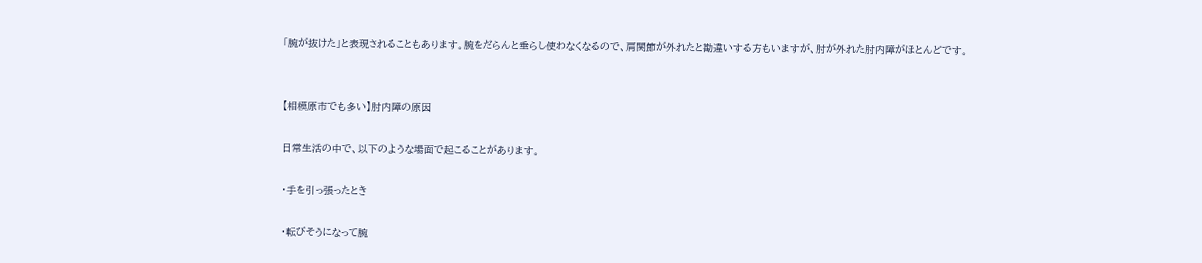「腕が抜けた」と表現されることもあります。腕をだらんと垂らし使わなくなるので、肩関節が外れたと勘違いする方もいますが、肘が外れた肘内障がほとんどです。


【相模原市でも多い】肘内障の原因

日常生活の中で、以下のような場面で起こることがあります。

・手を引っ張ったとき

・転びそうになって腕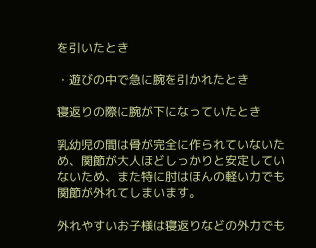を引いたとき

・遊びの中で急に腕を引かれたとき

寝返りの際に腕が下になっていたとき

乳幼児の間は骨が完全に作られていないため、関節が大人ほどしっかりと安定していないため、また特に肘はほんの軽い力でも関節が外れてしまいます。

外れやすいお子様は寝返りなどの外力でも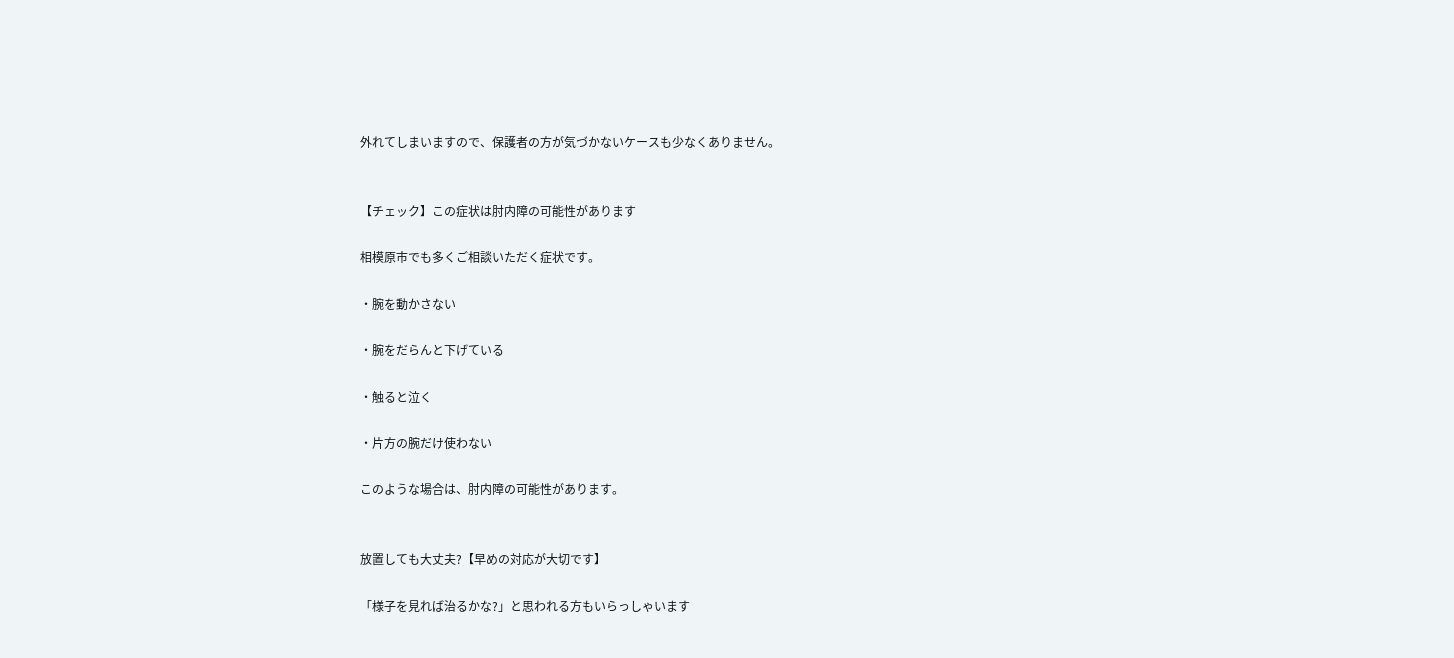外れてしまいますので、保護者の方が気づかないケースも少なくありません。


【チェック】この症状は肘内障の可能性があります

相模原市でも多くご相談いただく症状です。

・腕を動かさない

・腕をだらんと下げている

・触ると泣く

・片方の腕だけ使わない

このような場合は、肘内障の可能性があります。


放置しても大丈夫?【早めの対応が大切です】

「様子を見れば治るかな?」と思われる方もいらっしゃいます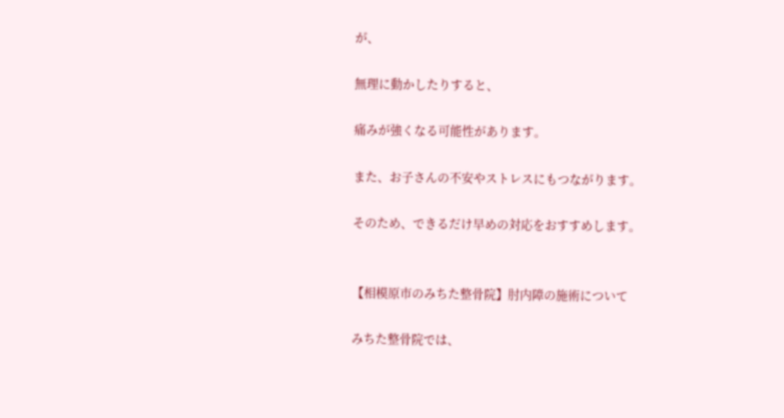が、

無理に動かしたりすると、

痛みが強くなる可能性があります。

また、お子さんの不安やストレスにもつながります。

そのため、できるだけ早めの対応をおすすめします。


【相模原市のみちた整骨院】肘内障の施術について

みちた整骨院では、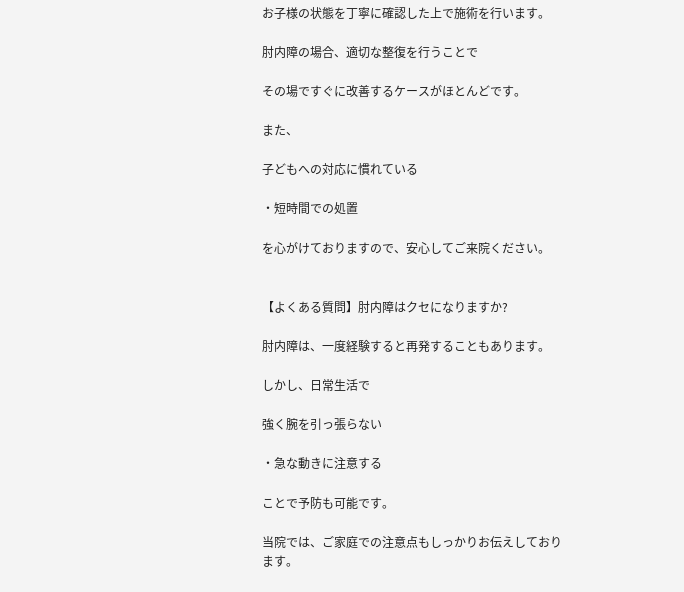お子様の状態を丁寧に確認した上で施術を行います。

肘内障の場合、適切な整復を行うことで

その場ですぐに改善するケースがほとんどです。

また、

子どもへの対応に慣れている

・短時間での処置

を心がけておりますので、安心してご来院ください。


【よくある質問】肘内障はクセになりますか?

肘内障は、一度経験すると再発することもあります。

しかし、日常生活で

強く腕を引っ張らない

・急な動きに注意する

ことで予防も可能です。

当院では、ご家庭での注意点もしっかりお伝えしております。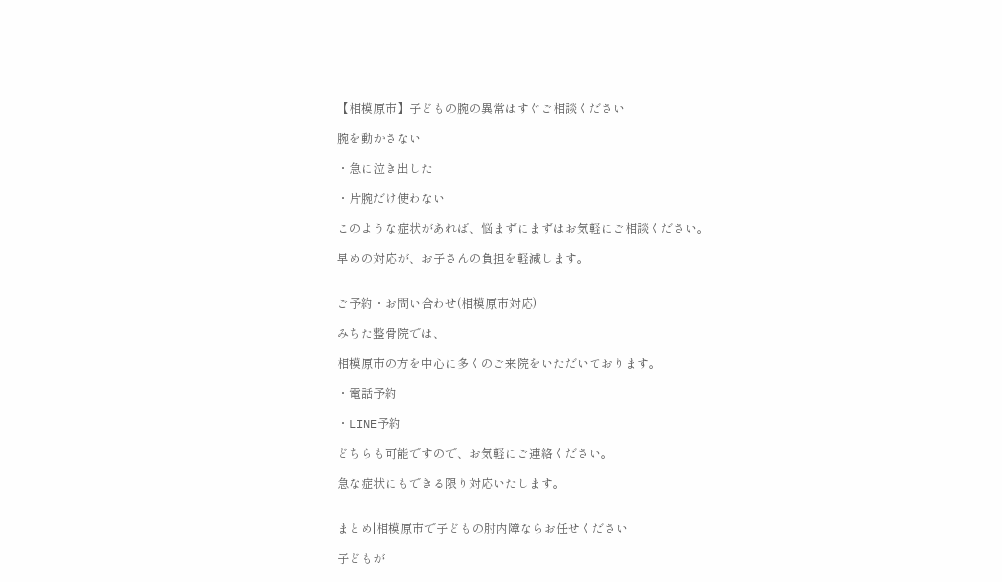【相模原市】子どもの腕の異常はすぐご相談ください

腕を動かさない

・急に泣き出した

・片腕だけ使わない

このような症状があれば、悩まずにまずはお気軽にご相談ください。

早めの対応が、お子さんの負担を軽減します。


ご予約・お問い合わせ(相模原市対応)

みちた整骨院では、

相模原市の方を中心に多くのご来院をいただいております。

・電話予約

・LINE予約

どちらも可能ですので、お気軽にご連絡ください。

急な症状にもできる限り対応いたします。


まとめ|相模原市で子どもの肘内障ならお任せください

子どもが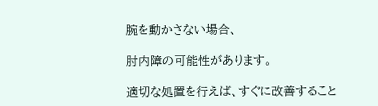腕を動かさない場合、

肘内障の可能性があります。

適切な処置を行えば、すぐに改善すること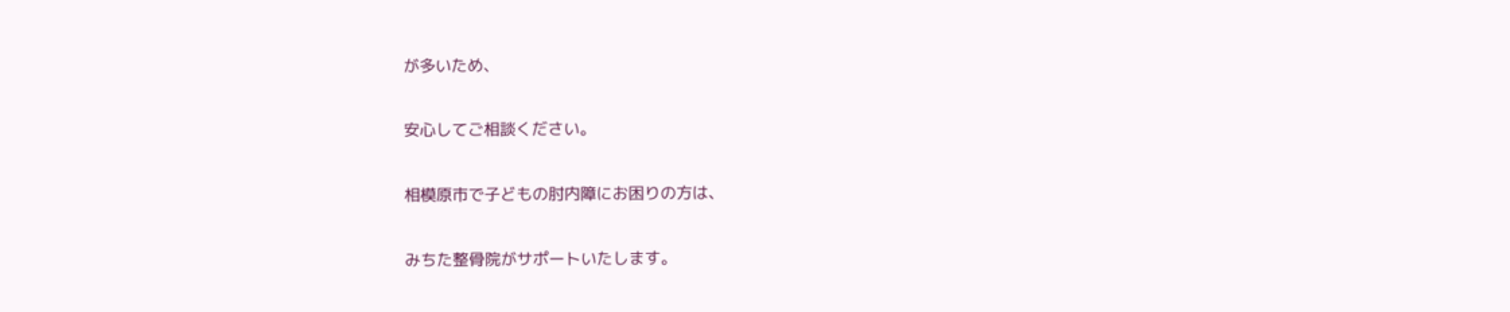が多いため、

安心してご相談ください。

相模原市で子どもの肘内障にお困りの方は、

みちた整骨院がサポートいたします。